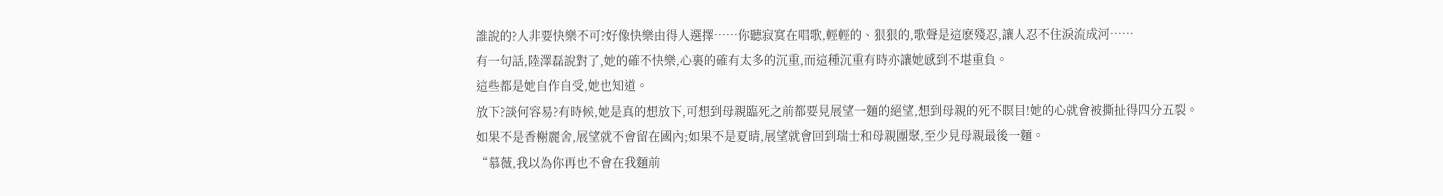誰說的?人非要快樂不可?好像快樂由得人選擇……你聽寂寞在唱歌,輕輕的、狠狠的,歌聲是這麽殘忍,讓人忍不住淚流成河……
有一句話,陸澤磊說對了,她的確不快樂,心裏的確有太多的沉重,而這種沉重有時亦讓她感到不堪重負。
這些都是她自作自受,她也知道。
放下?談何容易?有時候,她是真的想放下,可想到母親臨死之前都要見展望一麵的絕望,想到母親的死不瞑目!她的心就會被撕扯得四分五裂。
如果不是香榭麗舍,展望就不會留在國內;如果不是夏晴,展望就會回到瑞士和母親團聚,至少見母親最後一麵。
“慕薇,我以為你再也不會在我麵前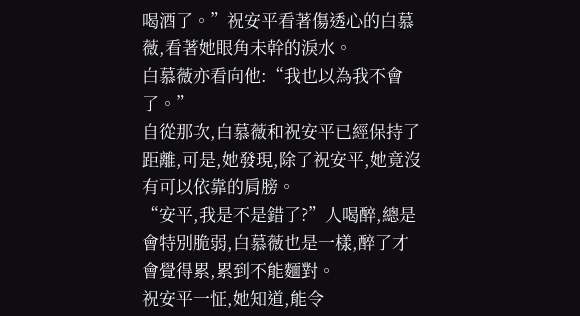喝酒了。”祝安平看著傷透心的白慕薇,看著她眼角未幹的淚水。
白慕薇亦看向他:“我也以為我不會了。”
自從那次,白慕薇和祝安平已經保持了距離,可是,她發現,除了祝安平,她竟沒有可以依靠的肩膀。
“安平,我是不是錯了?”人喝醉,總是會特別脆弱,白慕薇也是一樣,醉了才會覺得累,累到不能麵對。
祝安平一怔,她知道,能令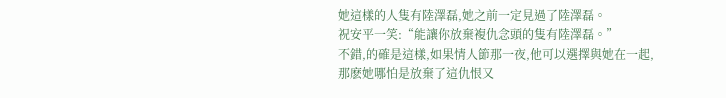她這樣的人隻有陸澤磊,她之前一定見過了陸澤磊。
祝安平一笑:“能讓你放棄複仇念頭的隻有陸澤磊。”
不錯,的確是這樣,如果情人節那一夜,他可以選擇與她在一起,那麽她哪怕是放棄了這仇恨又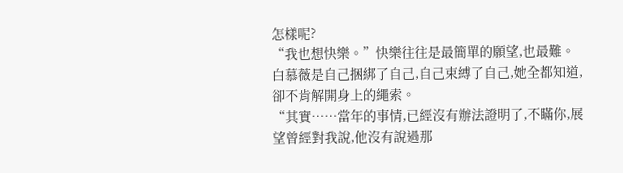怎樣呢?
“我也想快樂。”快樂往往是最簡單的願望,也最難。
白慕薇是自己捆綁了自己,自己束縛了自己,她全都知道,卻不肯解開身上的繩索。
“其實……當年的事情,已經沒有辦法證明了,不瞞你,展望曾經對我說,他沒有說過那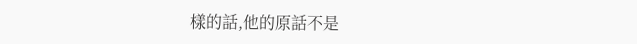樣的話,他的原話不是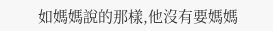如媽媽說的那樣,他沒有要媽媽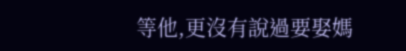等他,更沒有說過要娶媽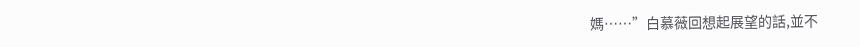媽……”白慕薇回想起展望的話,並不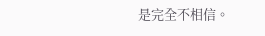是完全不相信。